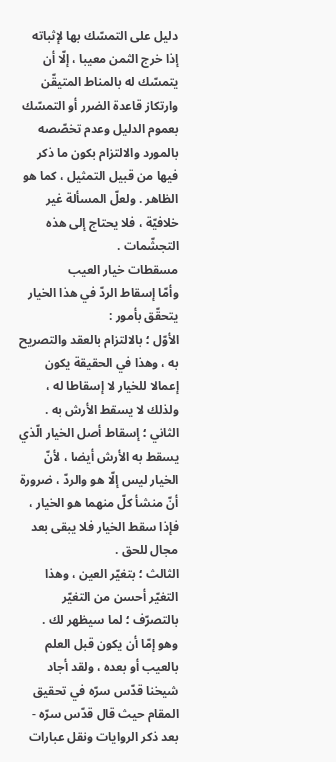دليل على التمسّك بها لإثباته إذا خرج الثمن معيبا ، إلّا أن يتمسّك له بالمناط المتيقّن وارتكاز قاعدة الضرر أو التمسّك بعموم الدليل وعدم تخصّصه بالمورد والالتزام بكون ما ذكر فيها من قبيل التمثيل ، كما هو الظاهر . ولعلّ المسألة غير خلافيّة ، فلا يحتاج إلى هذه التجشّمات .
مسقطات خيار العيب
وأمّا إسقاط الردّ في هذا الخيار يتحقّق بأمور :
الأوّل ؛ بالالتزام بالعقد والتصريح به ، وهذا في الحقيقة يكون إعمالا للخيار لا إسقاطا له ، ولذلك لا يسقط الأرش به .
الثاني ؛ إسقاط أصل الخيار الّذي يسقط به الأرش أيضا ، لأنّ الخيار ليس إلّا هو والردّ ، ضرورة أنّ منشأ كلّ منهما هو الخيار ، فإذا سقط الخيار فلا يبقى بعد مجال للحق .
الثالث ؛ بتغيّر العين ، وهذا التغيّر أحسن من التغيّر بالتصرّف ؛ لما سيظهر لك .
وهو إمّا أن يكون قبل العلم بالعيب أو بعده ، ولقد أجاد شيخنا قدّس سرّه في تحقيق المقام حيث قال قدّس سرّه - بعد ذكر الروايات ونقل عبارات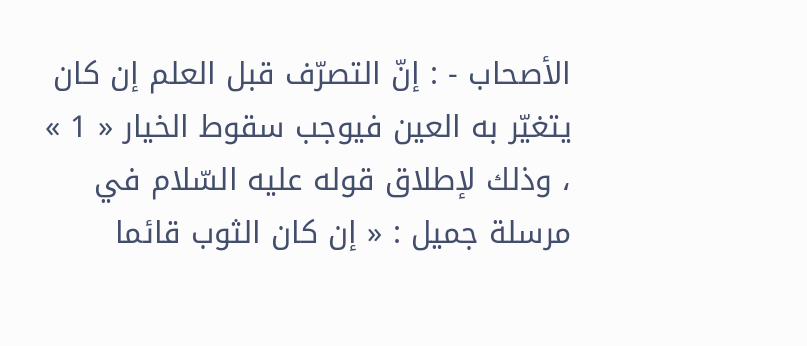الأصحاب - : إنّ التصرّف قبل العلم إن كان يتغيّر به العين فيوجب سقوط الخيار « 1 » ، وذلك لإطلاق قوله عليه السّلام في مرسلة جميل : « إن كان الثوب قائما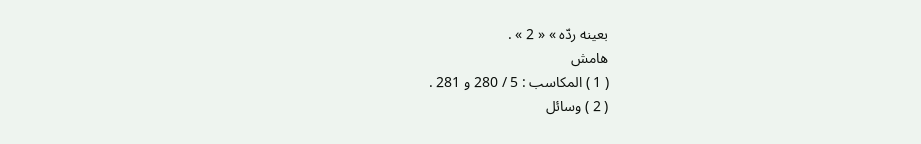بعينه ردّه » « 2 » .
هامش
( 1 ) المكاسب : 5 / 280 و 281 .
( 2 ) وسائل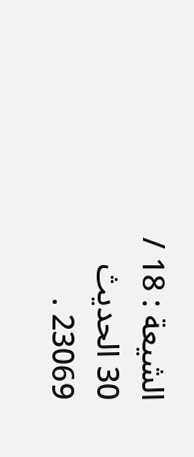الشيعة : 18 / 30 الحديث 23069 .